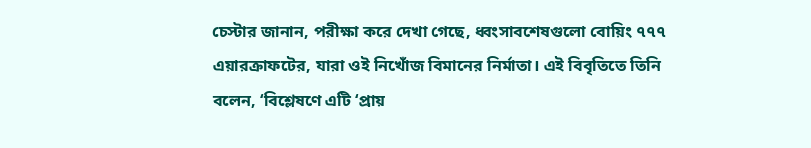চেস্টার জানান, পরীক্ষা করে দেখা গেছে, ধ্বংসাবশেষগুলো বোয়িং ৭৭৭ এয়ারক্রাফটের, যারা ওই নিখোঁজ বিমানের নির্মাতা। এই বিবৃতিতে তিনি বলেন, ‘বিশ্লেষণে এটি ‘প্রায়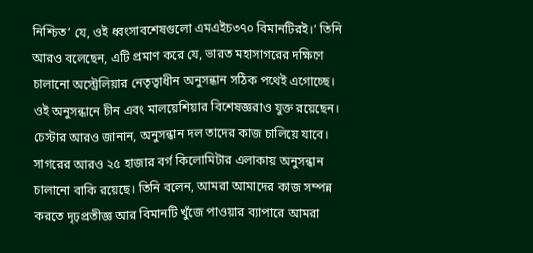নিশ্চিত’ যে, ওই ধ্বংসাবশেষগুলো এমএইচ৩৭০ বিমানটিরই।’ তিনি আরও বলেছেন, এটি প্রমাণ করে যে, ভারত মহাসাগরের দক্ষিণে চালানো অস্ট্রেলিয়ার নেতৃত্বাধীন অনুসন্ধান সঠিক পথেই এগোচ্ছে। ওই অনুসন্ধানে চীন এবং মালয়েশিয়ার বিশেষজ্ঞরাও যুক্ত রয়েছেন।
চেস্টার আরও জানান, অনুসন্ধান দল তাদের কাজ চালিয়ে যাবে। সাগরের আরও ২৫ হাজার বর্গ কিলোমিটার এলাকায় অনুসন্ধান চালানো বাকি রয়েছে। তিনি বলেন, আমরা আমাদের কাজ সম্পন্ন করতে দৃঢ়প্রতীজ্ঞ আর বিমানটি খুঁজে পাওয়ার ব্যাপারে আমরা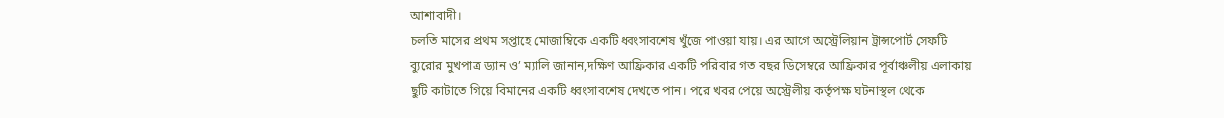আশাবাদী।
চলতি মাসের প্রথম সপ্তাহে মোজাম্বিকে একটি ধ্বংসাবশেষ খুঁজে পাওয়া যায়। এর আগে অস্ট্রেলিয়ান ট্রান্সপোর্ট সেফটি ব্যুরোর মুখপাত্র ড্যান ও’ ম্যালি জানান,দক্ষিণ আফ্রিকার একটি পরিবার গত বছর ডিসেম্বরে আফ্রিকার পূর্বাঞ্চলীয় এলাকায় ছুটি কাটাতে গিয়ে বিমানের একটি ধ্বংসাবশেষ দেখতে পান। পরে খবর পেয়ে অস্ট্রেলীয় কর্তৃপক্ষ ঘটনাস্থল থেকে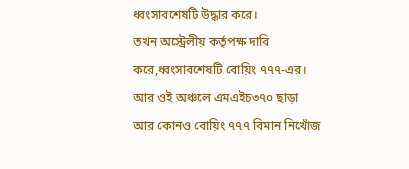ধ্বংসাবশেষটি উদ্ধার করে।
তখন অস্ট্রেলীয় কর্তৃপক্ষ দাবি করে,ধ্বংসাবশেষটি বোয়িং ৭৭৭-এর। আর ওই অঞ্চলে এমএইচ৩৭০ ছাড়া আর কোনও বোয়িং ৭৭৭ বিমান নিখোঁজ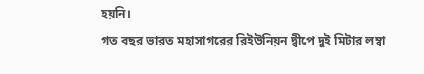হয়নি।
গত বছর ভারত মহাসাগরের রিইউনিয়ন দ্বীপে দুই মিটার লম্বা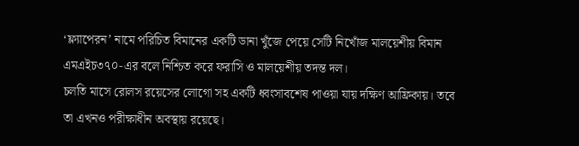‘ফ্ল্যাপেরন’ নামে পরিচিত বিমানের একটি ডানা খুঁজে পেয়ে সেটি নিখোঁজ মালয়েশীয় বিমান এমএইচ৩৭০-এর বলে নিশ্চিত করে ফরাসি ও মালয়েশীয় তদন্ত দল।
চলতি মাসে রোলস রয়েসের লোগো সহ একটি ধ্বংসাবশেষ পাওয়া যায় দক্ষিণ আফ্রিকায়। তবে তা এখনও পরীক্ষাধীন অবস্থায় রয়েছে।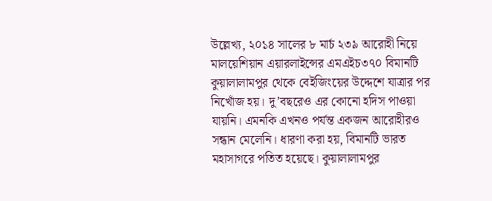উল্লেখ্য, ২০১৪ সালের ৮ মার্চ ২৩৯ আরোহী নিয়ে মালয়েশিয়ান এয়ারলাইন্সের এমএইচ৩৭০ বিমানটি কুয়ালালামপুর থেকে বেইজিংয়ের উদ্দেশে যাত্রার পর নিখোঁজ হয়। দু’বছরেও এর কোনো হদিস পাওয়া যায়নি। এমনকি এখনও পর্যন্ত একজন আরোহীরও সন্ধান মেলেনি। ধারণা করা হয়, বিমানটি ভারত মহাসাগরে পতিত হয়েছে। কুয়ালালামপুর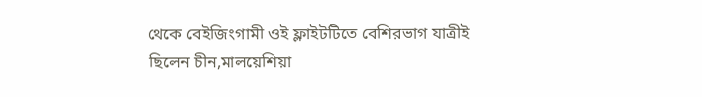থেকে বেইজিংগামী ওই ফ্লাইটটিতে বেশিরভাগ যাত্রীই ছিলেন চীন,মালয়েশিয়া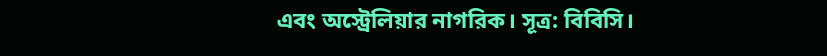এবং অস্ট্রেলিয়ার নাগরিক। সূত্র: বিবিসি।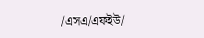/এসএ/এফইউ/